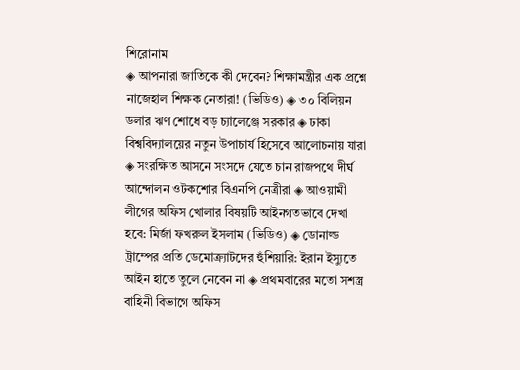শিরোনাম
◈ আপনারা জাতিকে কী দেবেন? শিক্ষামন্ত্রীর এক প্রশ্নে নাজেহাল শিক্ষক নেতারা! (ভিডিও) ◈ ৩০ বিলিয়ন ডলার ঋণ শোধে বড় চ্যালেঞ্জে সরকার ◈ ঢাকা বিশ্ববিদ্যালয়ের নতুন উপাচার্য হিসেবে আলোচনায় যারা ◈ সংরক্ষিত আসনে সংসদে যেতে চান রাজপথে দীর্ঘ আন্দোলন ওটকশোর বিএনপি নেত্রীরা ◈ আওয়ামী লীগের অফিস খোলার বিষয়টি আইনগতভাবে দেখা হবে: মির্জা ফখরুল ইসলাম (ভিডিও) ◈ ডোনাল্ড ট্রাম্পের প্রতি ডেমোক্র্যাটদের হুঁশিয়ারি: ইরান ইস্যুতে আইন হাতে তুলে নেবেন না ◈ প্রথমবারের মতো সশস্ত্র বাহিনী বিভাগে অফিস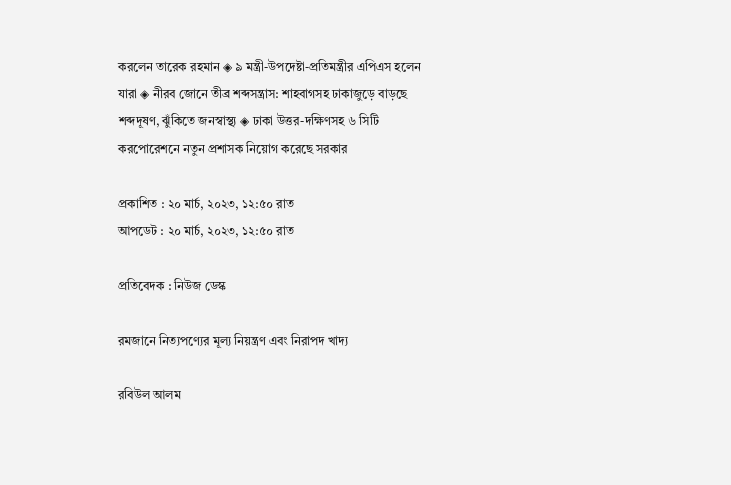করলেন তারেক রহমান ◈ ৯ মন্ত্রী-উপদেষ্টা-প্রতিমন্ত্রীর এপিএস হলেন যারা ◈ নীরব জোনে তীব্র শব্দসন্ত্রাস: শাহবাগসহ ঢাকাজুড়ে বাড়ছে শব্দদূষণ, ঝুঁকিতে জনস্বাস্থ্য ◈ ঢাকা উত্তর-দক্ষিণসহ ৬ সিটি করপোরেশনে নতুন প্রশাসক নিয়োগ করেছে সরকার

প্রকাশিত : ২০ মার্চ, ২০২৩, ১২:৫০ রাত
আপডেট : ২০ মার্চ, ২০২৩, ১২:৫০ রাত

প্রতিবেদক : নিউজ ডেস্ক

রমজানে নিত্যপণ্যের মূল্য নিয়ন্ত্রণ এবং নিরাপদ খাদ্য

রবিউল আলম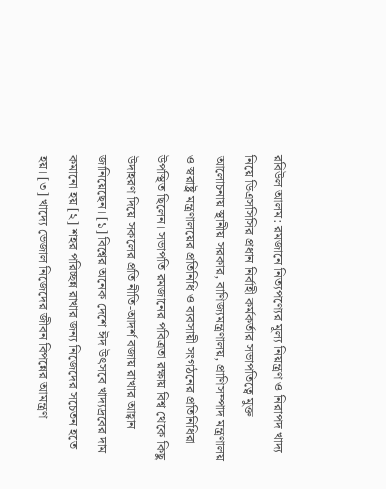রবিউল আলম: রমজানে নিত্যপণ্যের মূল্য নিয়ন্ত্রণ ও নিরাপদ খাদ্য নিয়ে ডিএসসিসির প্রধান নির্বাহী কর্মকর্তার সভাপতিত্বে মুক্ত আলোচনায় স্থানীয় সরকার, বাণিজ্যমন্ত্রণালয়, প্রাণিসম্পাদ মন্ত্রণালয় ও স্বরাষ্ট্র মন্ত্রণালয়ের প্রতিনিধি ও ব্যবসায়ী সংগঠনের প্রতিনিধিরা উপস্থিত ছিলেন। সভাপতি রমজানের পবিত্রতা রক্ষায় বিশ্ব থেকে কিছু উদাহরণ দিয়ে সকলের প্রতি নীতি-আদর্শ বজায় রাখার আহ্বান জানিয়েছেন। [১] বিশ্বের অনেক দেশে ঈদ উৎসবে খাদ্যদ্রবের দাম কমানো হয় [২] শহর পরিচ্ছন্ন রাখার জন্য নিজেদের সচেতন হতে হয়। [৩] খাদ্যে ভেজাল নিজেদের জীবন বিপন্নের আমন্ত্রণ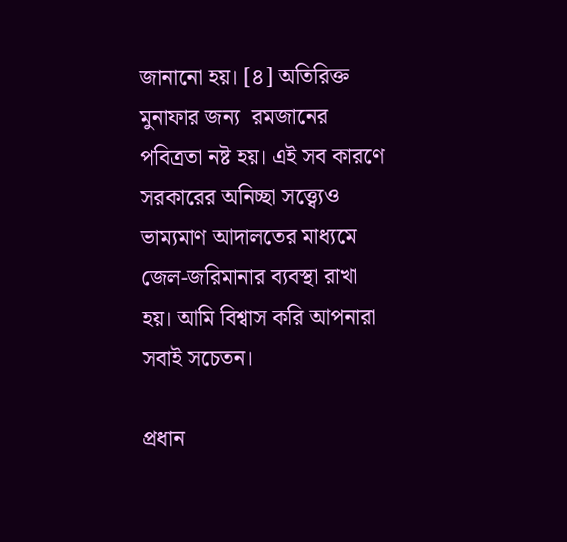জানানো হয়। [৪] অতিরিক্ত মুনাফার জন্য  রমজানের পবিত্রতা নষ্ট হয়। এই সব কারণে সরকারের অনিচ্ছা সত্ত্ব্যেও ভাম্যমাণ আদালতের মাধ্যমে জেল-জরিমানার ব্যবস্থা রাখা হয়। আমি বিশ্বাস করি আপনারা সবাই সচেতন।

প্রধান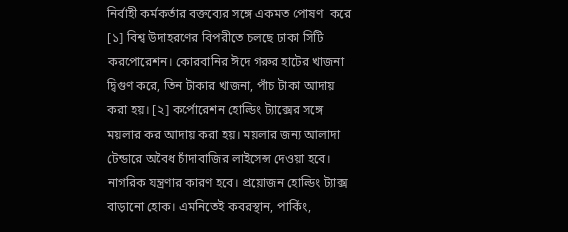নির্বাহী কর্মকর্তার বক্তব্যের সঙ্গে একমত পোষণ  করে [১] বিশ্ব উদাহরণের বিপরীতে চলছে ঢাকা সিটি করপোরেশন। কোরবানির ঈদে গরুর হাটের খাজনা দ্বিগুণ করে, তিন টাকার খাজনা, পাঁচ টাকা আদায় করা হয়। [২] কর্পোরেশন হোল্ডিং ট্যাক্সের সঙ্গে ময়লার কর আদায় করা হয়। ময়লার জন্য আলাদা টেন্ডারে অবৈধ চাঁদাবাজির লাইসেন্স দেওয়া হবে। নাগরিক যন্ত্রণার কারণ হবে। প্রয়োজন হোল্ডিং ট্যাক্স বাড়ানো হোক। এমনিতেই কবরস্থান, পার্কিং,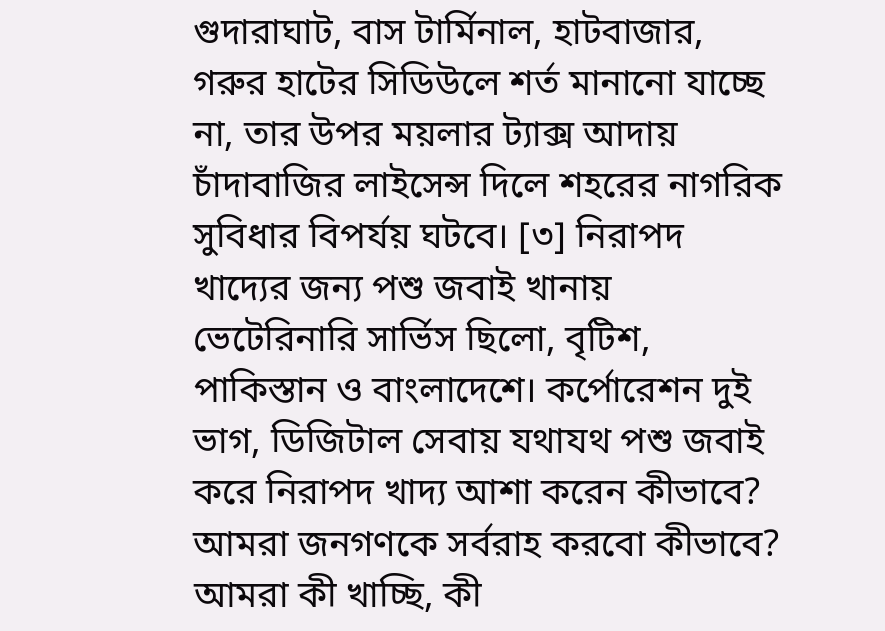গুদারাঘাট, বাস টার্মিনাল, হাটবাজার, গরুর হাটের সিডিউলে শর্ত মানানো যাচ্ছে না, তার উপর ময়লার ট্যাক্স আদায় চাঁদাবাজির লাইসেন্স দিলে শহরের নাগরিক সুবিধার বিপর্যয় ঘটবে। [৩] নিরাপদ খাদ্যের জন্য পশু জবাই খানায় ভেটেরিনারি সার্ভিস ছিলো, বৃটিশ, পাকিস্তান ও বাংলাদেশে। কর্পোরেশন দুই ভাগ, ডিজিটাল সেবায় যথাযথ পশু জবাই করে নিরাপদ খাদ্য আশা করেন কীভাবে? আমরা জনগণকে সর্বরাহ করবো কীভাবে? আমরা কী খাচ্ছি, কী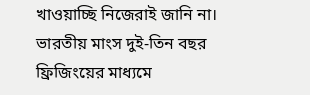খাওয়াচ্ছি নিজেরাই জানি না। ভারতীয় মাংস দুই-তিন বছর ফ্রিজিংয়ের মাধ্যমে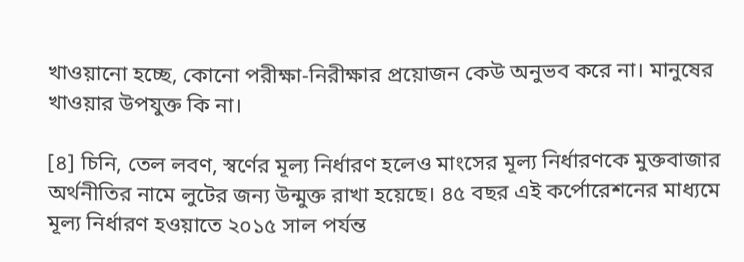খাওয়ানো হচ্ছে, কোনো পরীক্ষা-নিরীক্ষার প্রয়োজন কেউ অনুভব করে না। মানুষের খাওয়ার উপযুক্ত কি না।

[৪] চিনি, তেল লবণ, স্বর্ণের মূল্য নির্ধারণ হলেও মাংসের মূল্য নির্ধারণকে মুক্তবাজার অর্থনীতির নামে লুটের জন্য উন্মুক্ত রাখা হয়েছে। ৪৫ বছর এই কর্পোরেশনের মাধ্যমে মূল্য নির্ধারণ হওয়াতে ২০১৫ সাল পর্যন্ত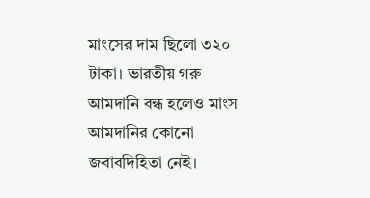মাংসের দাম ছিলো ৩২০ টাকা। ভারতীয় গরু আমদানি বন্ধ হলেও মাংস আমদানির কোনো জবাবদিহিতা নেই।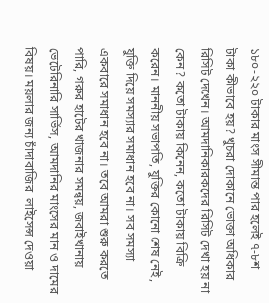১৮০-২২০ টাকার মাংস সীমান্ত পার হলেই ৭-৮শ টাকা কীভাবে হয়? খুচরা দোকানে ভোক্তা অধিকার রিসিট দেখেন। আমদানিকারকদের রিসিট দেখা হয় না কেন? কতো টাকায় কিনেন, কতো টাকায় বিক্রি করেন। মাননীয় সভাপতি, যুক্তির কোনো শেষ নেই, যুক্তি দিয়ে সমস্যার সমাধান হবে না। সব সমস্যা একবারে সমাধান হবে না। তবে আমরা শুরু করতে পারি, গরুর হাটের খাজনার সমন্বয়, জবাইখানায় ভেটেরিনারি সার্ভিস, আমদানির মাংসের মান ও দামের বিষয়। ময়লার জন্য চাঁদাবাজির  লাইসেন্স দেওয়া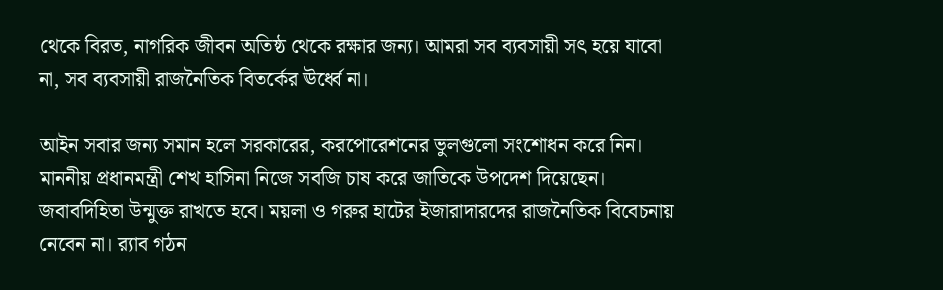থেকে বিরত, নাগরিক জীবন অতিষ্ঠ থেকে রক্ষার জন্য। আমরা সব ব্যবসায়ী সৎ হয়ে যাবো না, সব ব্যবসায়ী রাজনৈতিক বিতর্কের ঊর্ধ্বে না।

আইন সবার জন্য সমান হলে সরকারের, করপোরেশনের ভুলগুলো সংশোধন করে নিন। মাননীয় প্রধানমন্ত্রী শেখ হাসিনা নিজে সবজি চাষ করে জাতিকে উপদেশ দিয়েছেন। জবাবদিহিতা উন্মুক্ত রাখতে হবে। ময়লা ও গরুর হাটের ইজারাদারদের রাজনৈতিক বিবেচনায় নেবেন না। র‌্যাব গঠন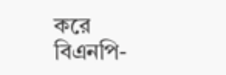করে বিএনপি-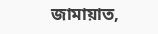জামায়াত,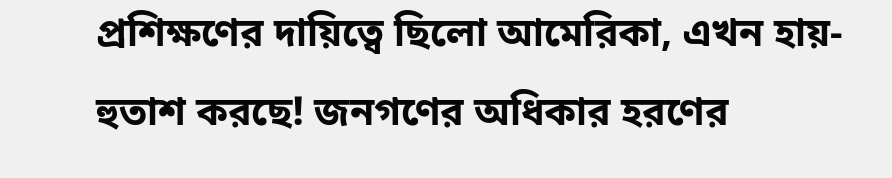প্রশিক্ষণের দায়িত্বে ছিলো আমেরিকা, এখন হায়-হুতাশ করছে! জনগণের অধিকার হরণের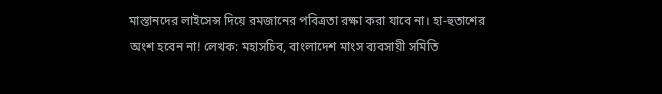মাস্তানদের লাইসেন্স দিয়ে রমজানের পবিত্রতা রক্ষা করা যাবে না। হা-হুতাশের অংশ হবেন না! লেখক: মহাসচিব, বাংলাদেশ মাংস ব্যবসায়ী সমিতি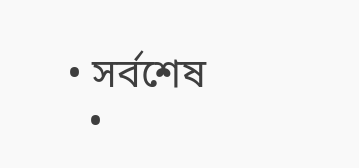• সর্বশেষ
  •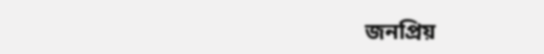জনপ্রিয়